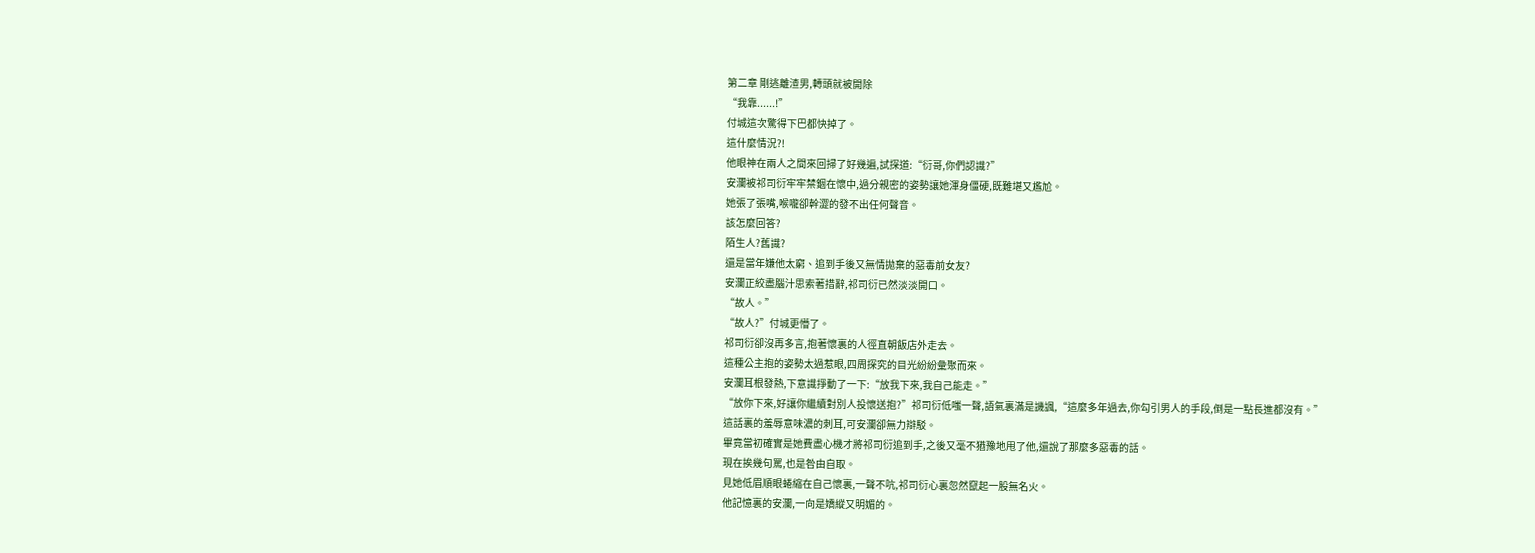第二章 剛逃離渣男,轉頭就被開除
“我靠......!”
付城這次驚得下巴都快掉了。
這什麼情況?!
他眼神在兩人之間來回掃了好幾遍,試探道:“衍哥,你們認識?”
安瀾被祁司衍牢牢禁錮在懷中,過分親密的姿勢讓她渾身僵硬,既難堪又尷尬。
她張了張嘴,喉嚨卻幹澀的發不出任何聲音。
該怎麼回答?
陌生人?舊識?
還是當年嫌他太窮、追到手後又無情拋棄的惡毒前女友?
安瀾正絞盡腦汁思索著措辭,祁司衍已然淡淡開口。
“故人。”
“故人?”付城更懵了。
祁司衍卻沒再多言,抱著懷裏的人徑直朝飯店外走去。
這種公主抱的姿勢太過惹眼,四周探究的目光紛紛彙聚而來。
安瀾耳根發熱,下意識掙動了一下:“放我下來,我自己能走。”
“放你下來,好讓你繼續對別人投懷送抱?”祁司衍低嗤一聲,語氣裏滿是譏諷,“這麼多年過去,你勾引男人的手段,倒是一點長進都沒有。”
這話裏的羞辱意味濃的刺耳,可安瀾卻無力辯駁。
畢竟當初確實是她費盡心機才將祁司衍追到手,之後又毫不猶豫地甩了他,還說了那麼多惡毒的話。
現在挨幾句罵,也是咎由自取。
見她低眉順眼蜷縮在自己懷裏,一聲不吭,祁司衍心裏忽然竄起一股無名火。
他記憶裏的安瀾,一向是嬌縱又明媚的。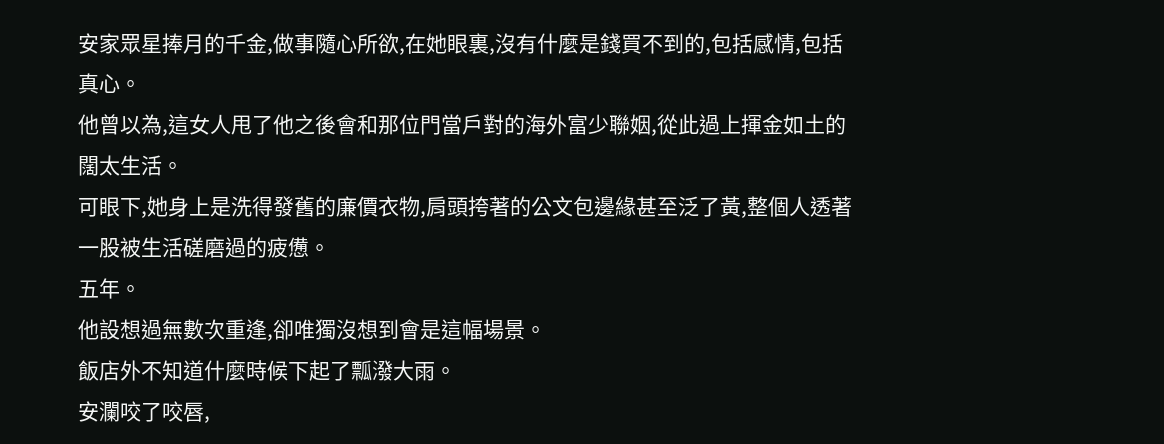安家眾星捧月的千金,做事隨心所欲,在她眼裏,沒有什麼是錢買不到的,包括感情,包括真心。
他曾以為,這女人甩了他之後會和那位門當戶對的海外富少聯姻,從此過上揮金如土的闊太生活。
可眼下,她身上是洗得發舊的廉價衣物,肩頭挎著的公文包邊緣甚至泛了黃,整個人透著一股被生活磋磨過的疲憊。
五年。
他設想過無數次重逢,卻唯獨沒想到會是這幅場景。
飯店外不知道什麼時候下起了瓢潑大雨。
安瀾咬了咬唇,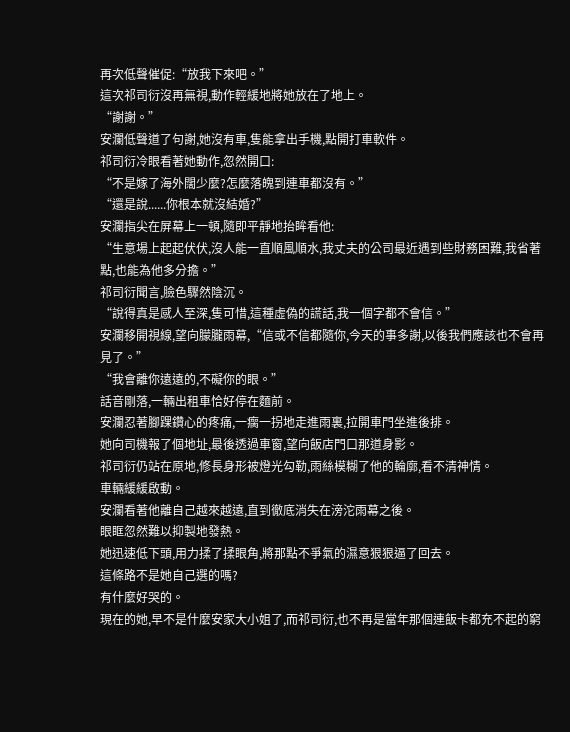再次低聲催促:“放我下來吧。”
這次祁司衍沒再無視,動作輕緩地將她放在了地上。
“謝謝。”
安瀾低聲道了句謝,她沒有車,隻能拿出手機,點開打車軟件。
祁司衍冷眼看著她動作,忽然開口:
“不是嫁了海外闊少麼?怎麼落魄到連車都沒有。”
“還是說......你根本就沒結婚?”
安瀾指尖在屏幕上一頓,隨即平靜地抬眸看他:
“生意場上起起伏伏,沒人能一直順風順水,我丈夫的公司最近遇到些財務困難,我省著點,也能為他多分擔。”
祁司衍聞言,臉色驟然陰沉。
“說得真是感人至深,隻可惜,這種虛偽的謊話,我一個字都不會信。”
安瀾移開視線,望向朦朧雨幕,“信或不信都隨你,今天的事多謝,以後我們應該也不會再見了。”
“我會離你遠遠的,不礙你的眼。”
話音剛落,一輛出租車恰好停在麵前。
安瀾忍著腳踝鑽心的疼痛,一瘸一拐地走進雨裏,拉開車門坐進後排。
她向司機報了個地址,最後透過車窗,望向飯店門口那道身影。
祁司衍仍站在原地,修長身形被燈光勾勒,雨絲模糊了他的輪廓,看不清神情。
車輛緩緩啟動。
安瀾看著他離自己越來越遠,直到徹底消失在滂沱雨幕之後。
眼眶忽然難以抑製地發熱。
她迅速低下頭,用力揉了揉眼角,將那點不爭氣的濕意狠狠逼了回去。
這條路不是她自己選的嗎?
有什麼好哭的。
現在的她,早不是什麼安家大小姐了,而祁司衍,也不再是當年那個連飯卡都充不起的窮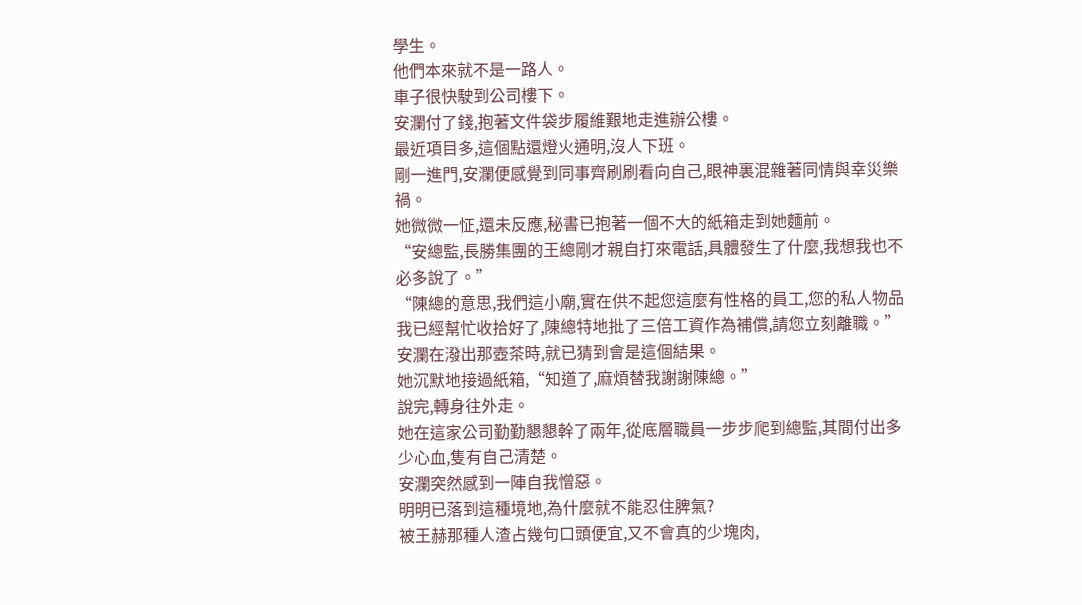學生。
他們本來就不是一路人。
車子很快駛到公司樓下。
安瀾付了錢,抱著文件袋步履維艱地走進辦公樓。
最近項目多,這個點還燈火通明,沒人下班。
剛一進門,安瀾便感覺到同事齊刷刷看向自己,眼神裏混雜著同情與幸災樂禍。
她微微一怔,還未反應,秘書已抱著一個不大的紙箱走到她麵前。
“安總監,長勝集團的王總剛才親自打來電話,具體發生了什麼,我想我也不必多說了。”
“陳總的意思,我們這小廟,實在供不起您這麼有性格的員工,您的私人物品我已經幫忙收拾好了,陳總特地批了三倍工資作為補償,請您立刻離職。”
安瀾在潑出那壺茶時,就已猜到會是這個結果。
她沉默地接過紙箱,“知道了,麻煩替我謝謝陳總。”
說完,轉身往外走。
她在這家公司勤勤懇懇幹了兩年,從底層職員一步步爬到總監,其間付出多少心血,隻有自己清楚。
安瀾突然感到一陣自我憎惡。
明明已落到這種境地,為什麼就不能忍住脾氣?
被王赫那種人渣占幾句口頭便宜,又不會真的少塊肉,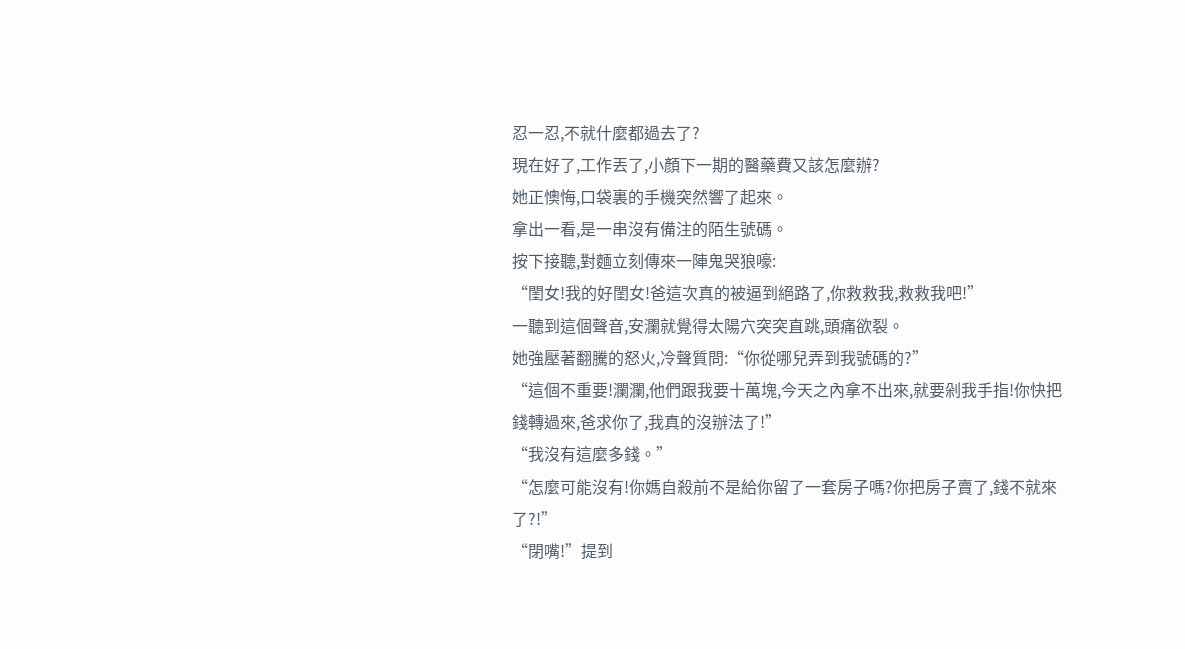忍一忍,不就什麼都過去了?
現在好了,工作丟了,小顏下一期的醫藥費又該怎麼辦?
她正懊悔,口袋裏的手機突然響了起來。
拿出一看,是一串沒有備注的陌生號碼。
按下接聽,對麵立刻傳來一陣鬼哭狼嚎:
“閨女!我的好閨女!爸這次真的被逼到絕路了,你救救我,救救我吧!”
一聽到這個聲音,安瀾就覺得太陽穴突突直跳,頭痛欲裂。
她強壓著翻騰的怒火,冷聲質問:“你從哪兒弄到我號碼的?”
“這個不重要!瀾瀾,他們跟我要十萬塊,今天之內拿不出來,就要剁我手指!你快把錢轉過來,爸求你了,我真的沒辦法了!”
“我沒有這麼多錢。”
“怎麼可能沒有!你媽自殺前不是給你留了一套房子嗎?你把房子賣了,錢不就來了?!”
“閉嘴!”提到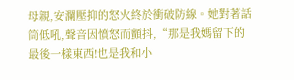母親,安瀾壓抑的怒火終於衝破防線。她對著話筒低吼,聲音因憤怒而顫抖,“那是我媽留下的最後一樣東西!也是我和小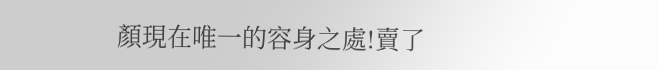顏現在唯一的容身之處!賣了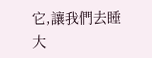它,讓我們去睡大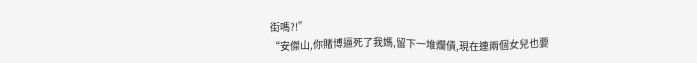街嗎?!”
“安傑山,你賭博逼死了我媽,留下一堆爛債,現在連兩個女兒也要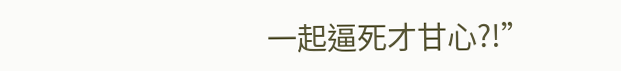一起逼死才甘心?!”